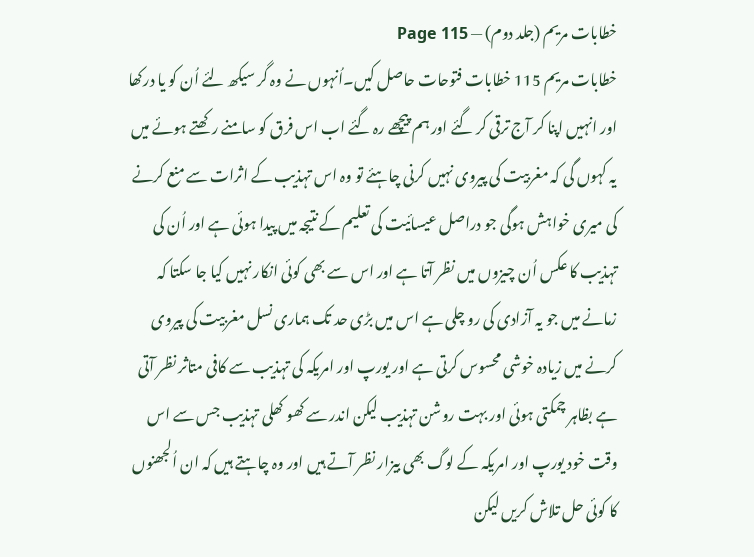خطابات مریم (جلد دوم) — Page 115
خطابات مریم 115 خطابات فتوحات حاصل کیں۔اُنہوں نے وہ گر سیکھ لئے اُن کو یا درکھا اور انہیں اپنا کر آج ترقی کر گئے اور ہم پیچھے رہ گئے اب اس فرق کو سامنے رکھتے ہوئے میں یہ کہوں گی کہ مغربیت کی پیروی نہیں کرنی چاہئے تو وہ اس تہذیب کے اثرات سے منع کرنے کی میری خواہش ہوگی جو دراصل عیسائیت کی تعلیم کے نتیجہ میں پیدا ہوئی ہے اور اُن کی تہذیب کا عکس اُن چیزوں میں نظر آتا ہے اور اس سے بھی کوئی انکار نہیں کیا جا سکتا کہ زمانے میں جو یہ آزادی کی رو چلی ہے اس میں بڑی حد تک ہماری نسل مغربیت کی پیروی کرنے میں زیادہ خوشی محسوس کرتی ہے اور یورپ اور امریکہ کی تہذیب سے کافی متاثر نظر آتی ہے بظاہر چمکتی ہوئی اور بہت روشن تہذیب لیکن اندر سے کھو کھلی تہذیب جس سے اس وقت خود یورپ اور امریکہ کے لوگ بھی بیزار نظر آتے ہیں اور وہ چاہتے ہیں کہ ان اُلجھنوں کا کوئی حل تلاش کریں لیکن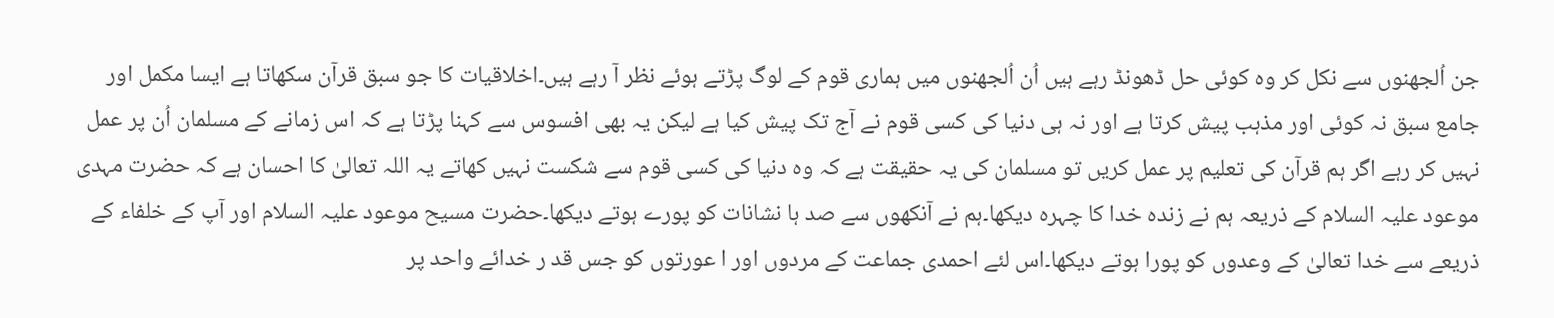جن اُلجھنوں سے نکل کر وہ کوئی حل ڈھونڈ رہے ہیں اُن اُلجھنوں میں ہماری قوم کے لوگ پڑتے ہوئے نظر آ رہے ہیں۔اخلاقیات کا جو سبق قرآن سکھاتا ہے ایسا مکمل اور جامع سبق نہ کوئی اور مذہب پیش کرتا ہے اور نہ ہی دنیا کی کسی قوم نے آج تک پیش کیا ہے لیکن یہ بھی افسوس سے کہنا پڑتا ہے کہ اس زمانے کے مسلمان اُن پر عمل نہیں کر رہے اگر ہم قرآن کی تعلیم پر عمل کریں تو مسلمان کی یہ حقیقت ہے کہ وہ دنیا کی کسی قوم سے شکست نہیں کھاتے یہ اللہ تعالیٰ کا احسان ہے کہ حضرت مہدی موعود علیہ السلام کے ذریعہ ہم نے زندہ خدا کا چہرہ دیکھا۔ہم نے آنکھوں سے صد ہا نشانات کو پورے ہوتے دیکھا۔حضرت مسیح موعود علیہ السلام اور آپ کے خلفاء کے ذریعے سے خدا تعالیٰ کے وعدوں کو پورا ہوتے دیکھا۔اس لئے احمدی جماعت کے مردوں اور ا عورتوں کو جس قد ر خدائے واحد پر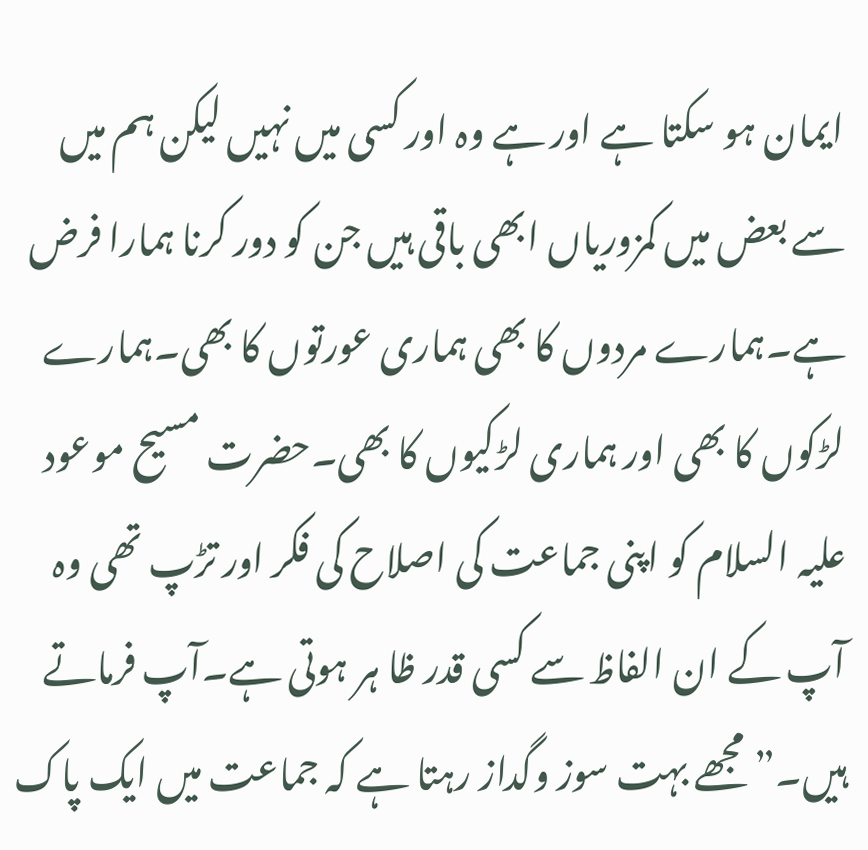ایمان ہو سکتا ہے اور ہے وہ اور کسی میں نہیں لیکن ہم میں سے بعض میں کمزوریاں ابھی باقی ہیں جن کو دور کرنا ہمارا فرض ہے۔ہمارے مردوں کا بھی ہماری عورتوں کا بھی۔ہمارے لڑکوں کا بھی اور ہماری لڑکیوں کا بھی۔حضرت مسیح موعود علیہ السلام کو اپنی جماعت کی اصلاح کی فکر اور تڑپ تھی وہ آپ کے ان الفاظ سے کسی قدر ظا ہر ہوتی ہے۔آپ فرماتے ہیں۔” مجھے بہت سوز وگداز رہتا ہے کہ جماعت میں ایک پاک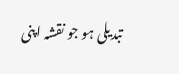تبدیلی ہو جو نقشہ اپنی